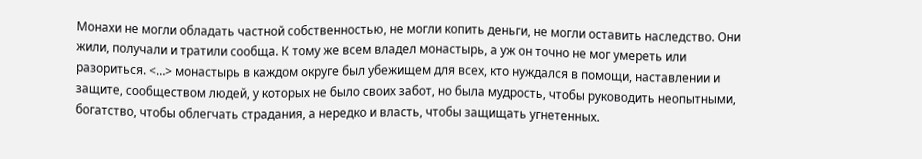Монахи не могли обладать частной собственностью, не могли копить деньги, не могли оставить наследство. Они жили, получали и тратили сообща. К тому же всем владел монастырь, а уж он точно не мог умереть или разориться. <…> монастырь в каждом округе был убежищем для всех, кто нуждался в помощи, наставлении и защите, сообществом людей, у которых не было своих забот, но была мудрость, чтобы руководить неопытными, богатство, чтобы облегчать страдания, а нередко и власть, чтобы защищать угнетенных.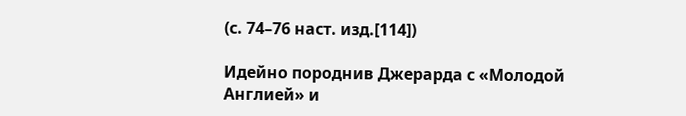(с. 74–76 наст. изд.[114])

Идейно породнив Джерарда с «Молодой Англией» и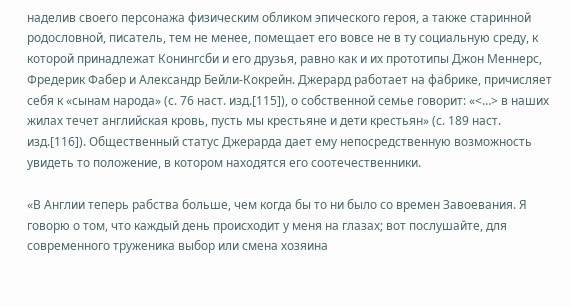наделив своего персонажа физическим обликом эпического героя, а также старинной родословной, писатель, тем не менее, помещает его вовсе не в ту социальную среду, к которой принадлежат Конингсби и его друзья, равно как и их прототипы Джон Меннерс, Фредерик Фабер и Александр Бейли-Кокрейн. Джерард работает на фабрике, причисляет себя к «сынам народа» (с. 76 наст. изд.[115]), о собственной семье говорит: «<…> в наших жилах течет английская кровь, пусть мы крестьяне и дети крестьян» (с. 189 наст. изд.[116]). Общественный статус Джерарда дает ему непосредственную возможность увидеть то положение, в котором находятся его соотечественники.

«В Англии теперь рабства больше, чем когда бы то ни было со времен Завоевания. Я говорю о том, что каждый день происходит у меня на глазах; вот послушайте, для современного труженика выбор или смена хозяина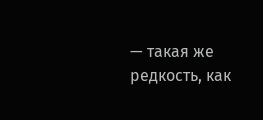— такая же редкость, как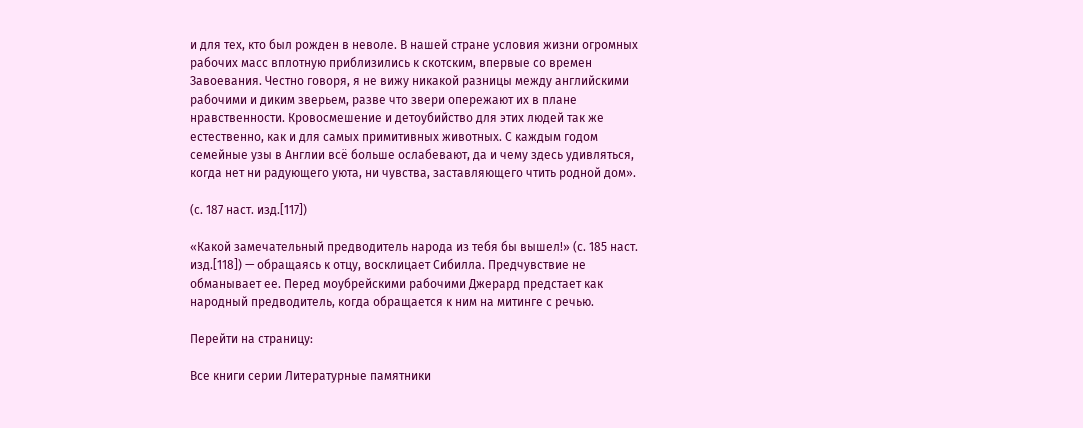и для тех, кто был рожден в неволе. В нашей стране условия жизни огромных рабочих масс вплотную приблизились к скотским, впервые со времен Завоевания. Честно говоря, я не вижу никакой разницы между английскими рабочими и диким зверьем, разве что звери опережают их в плане нравственности. Кровосмешение и детоубийство для этих людей так же естественно, как и для самых примитивных животных. С каждым годом семейные узы в Англии всё больше ослабевают, да и чему здесь удивляться, когда нет ни радующего уюта, ни чувства, заставляющего чтить родной дом».

(с. 187 наст. изд.[117])

«Какой замечательный предводитель народа из тебя бы вышел!» (с. 185 наст. изд.[118]) — обращаясь к отцу, восклицает Сибилла. Предчувствие не обманывает ее. Перед моубрейскими рабочими Джерард предстает как народный предводитель, когда обращается к ним на митинге с речью.

Перейти на страницу:

Все книги серии Литературные памятники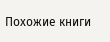Похожие книги